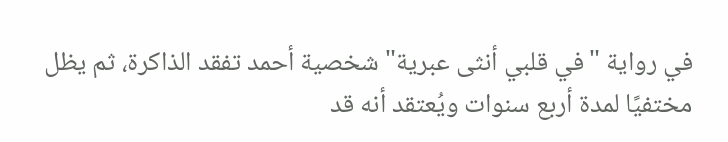في رواية "في قلبي أنثى عبرية" شخصية أحمد تفقد الذاكرة، ثم يظل مختفيًا لمدة أربع سنوات ويُعتقد أنه قد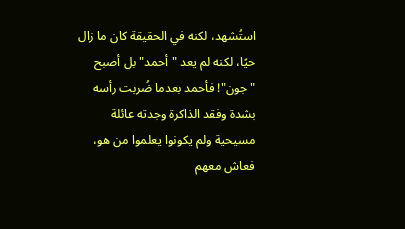استُشهد، لكنه في الحقيقة كان ما زال حيًا، لكنه لم يعد "أحمد" بل أصبح "جون"! فأحمد بعدما ضُربت رأسه بشدة وفقد الذاكرة وجدته عائلة مسيحية ولم يكونوا يعلموا من هو، فعاش معهم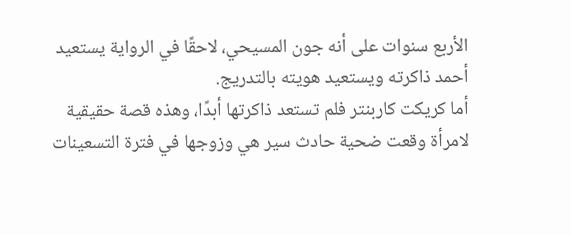الأربع سنوات على أنه جون المسيحي، لاحقًا في الرواية يستعيد أحمد ذاكرته ويستعيد هويته بالتدريج.
أما كريكت كاربنتر فلم تستعد ذاكرتها أبدًا، وهذه قصة حقيقية لامرأة وقعت ضحية حادث سير هي وزوجها في فترة التسعينات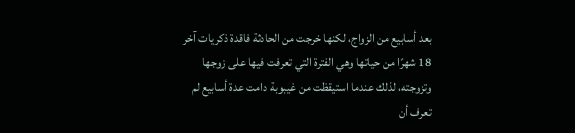بعد أسابيع من الزواج، لكنها خرجت من الحادثة فاقدة ذكريات آخر 18 شهرًا من حياتها وهي الفترة التي تعرفت فيها على زوجها وتزوجته، لذلك عندما استيقظت من غيبوبة دامت عدة أسابيع لم تعرف أن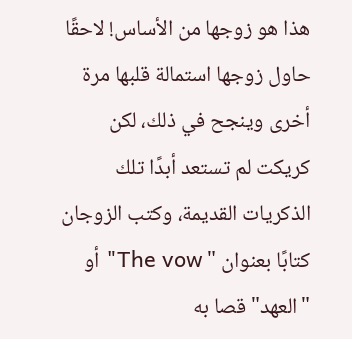هذا هو زوجها من الأساس! لاحقًا حاول زوجها استمالة قلبها مرة أخرى وينجح في ذلك، لكن كريكت لم تستعد أبدًا تلك الذكريات القديمة، وكتب الزوجان كتابًا بعنوان " The vow" أو "العهد" قصا به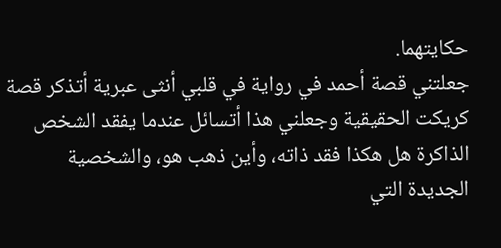حكايتهما.
جعلتني قصة أحمد في رواية في قلبي أنثى عبرية أتذكر قصة كريكت الحقيقية وجعلني هذا أتسائل عندما يفقد الشخص الذاكرة هل هكذا فقد ذاته، وأين ذهب هو، والشخصية الجديدة التي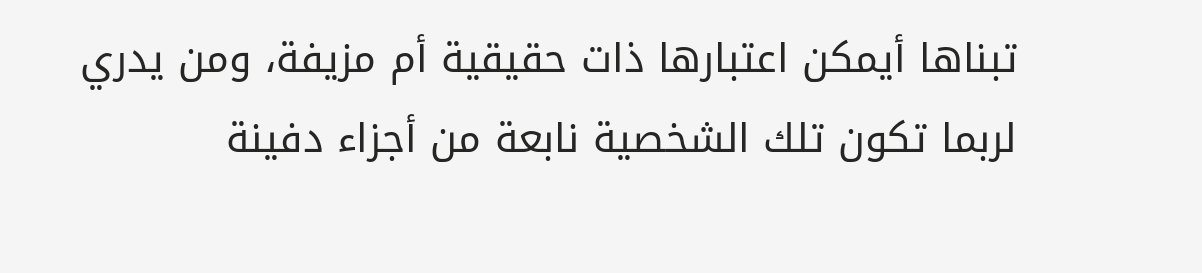تبناها أيمكن اعتبارها ذات حقيقية أم مزيفة، ومن يدري لربما تكون تلك الشخصية نابعة من أجزاء دفينة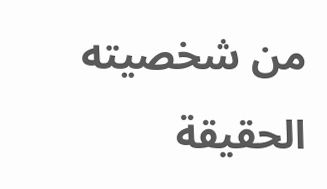من شخصيته الحقيقة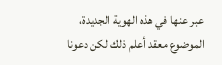عبر عنها في هذه الهوية الجديدة، الموضوع معقد أعلم ذلك لكن دعونا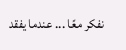نفكر معًا ... عندما يفقد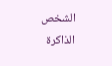الشخص الذاكرة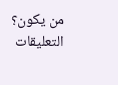من يكون؟
التعليقات